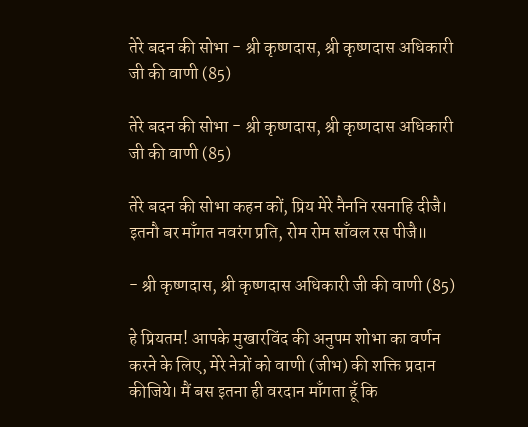तेरे बदन की सोभा - श्री कृष्णदास, श्री कृष्णदास अधिकारी जी की वाणी (85)

तेरे बदन की सोभा - श्री कृष्णदास, श्री कृष्णदास अधिकारी जी की वाणी (85)

तेरे बदन की सोभा कहन कों, प्रिय मेरे नैननि रसनाहि दीजै।
इतनौ बर माँगत नवरंग प्रति, रोम रोम साँवल रस पीजै॥

- श्री कृष्णदास, श्री कृष्णदास अधिकारी जी की वाणी (85)

हे प्रियतम! आपके मुखारविंद की अनुपम शोभा का वर्णन करने के लिए, मेरे नेत्रों को वाणी (जीभ) की शक्ति प्रदान कीजिये। मैं बस इतना ही वरदान माँगता हूँ कि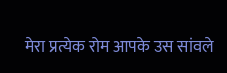मेरा प्रत्येक रोम आपके उस सांवले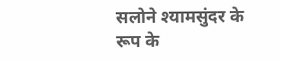सलोने श्यामसुंदर के रूप के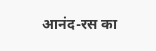आनंद-रस का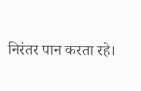निरंतर पान करता रहे।